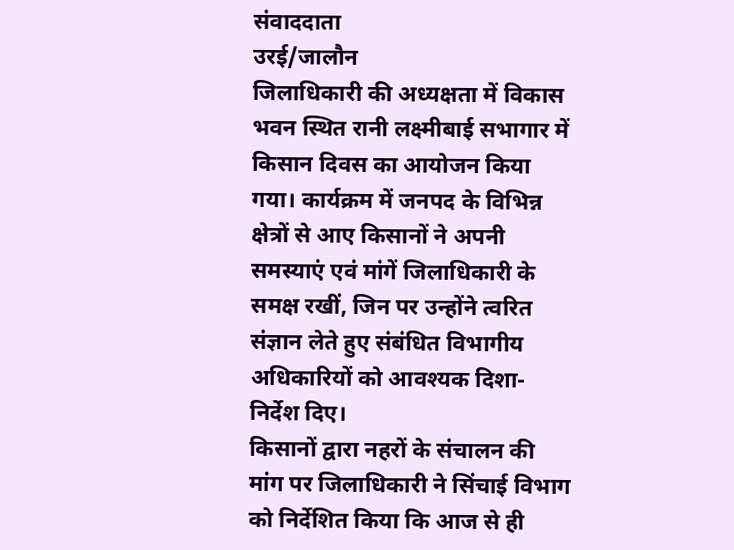संवाददाता
उरई/जालौन
जिलाधिकारी की अध्यक्षता में विकास भवन स्थित रानी लक्ष्मीबाई सभागार में किसान दिवस का आयोजन किया गया। कार्यक्रम में जनपद के विभिन्न क्षेत्रों से आए किसानों ने अपनी समस्याएं एवं मांगें जिलाधिकारी के समक्ष रखीं, जिन पर उन्होंने त्वरित संज्ञान लेते हुए संबंधित विभागीय अधिकारियों को आवश्यक दिशा-निर्देश दिए।
किसानों द्वारा नहरों के संचालन की मांग पर जिलाधिकारी ने सिंचाई विभाग को निर्देशित किया कि आज से ही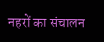नहरों का संचालन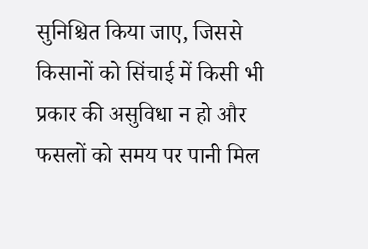सुनिश्चित किया जाए, जिससे किसानों को सिंचाई में किसी भी प्रकार की असुविधा न हो और फसलों को समय पर पानी मिल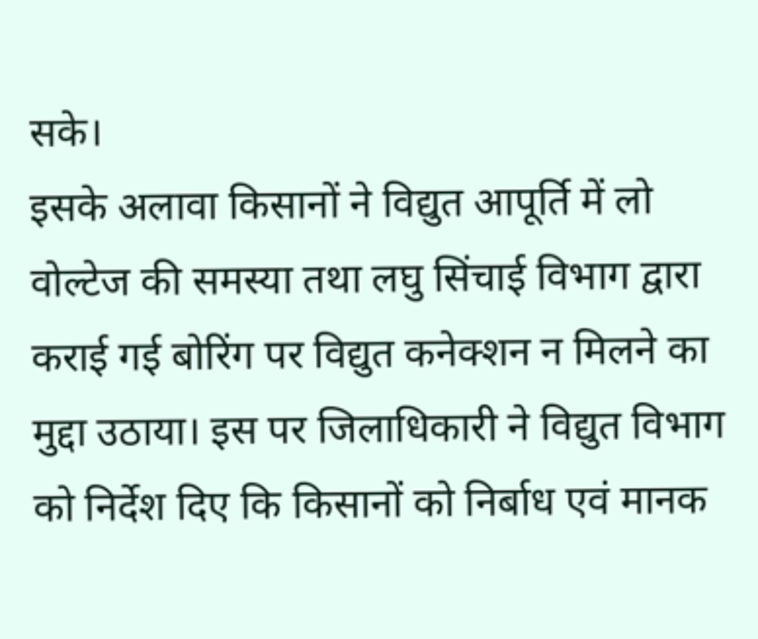सके।
इसके अलावा किसानों ने विद्युत आपूर्ति में लो वोल्टेज की समस्या तथा लघु सिंचाई विभाग द्वारा कराई गई बोरिंग पर विद्युत कनेक्शन न मिलने का मुद्दा उठाया। इस पर जिलाधिकारी ने विद्युत विभाग को निर्देश दिए कि किसानों को निर्बाध एवं मानक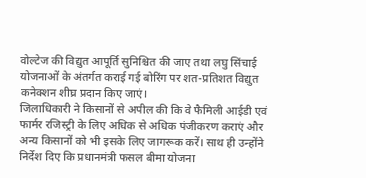वोल्टेज की विद्युत आपूर्ति सुनिश्चित की जाए तथा लघु सिंचाई योजनाओं के अंतर्गत कराई गई बोरिंग पर शत-प्रतिशत विद्युत कनेक्शन शीघ्र प्रदान किए जाएं।
जिलाधिकारी ने किसानों से अपील की कि वे फैमिली आईडी एवं फार्मर रजिस्ट्री के लिए अधिक से अधिक पंजीकरण कराएं और अन्य किसानों को भी इसके लिए जागरूक करें। साथ ही उन्होंने निर्देश दिए कि प्रधानमंत्री फसल बीमा योजना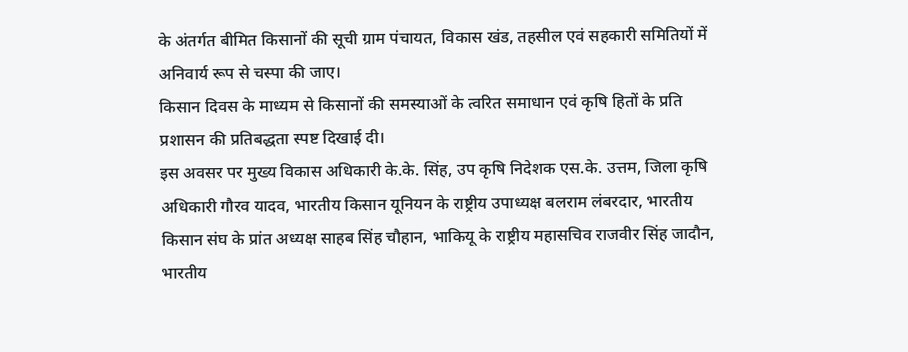के अंतर्गत बीमित किसानों की सूची ग्राम पंचायत, विकास खंड, तहसील एवं सहकारी समितियों में अनिवार्य रूप से चस्पा की जाए।
किसान दिवस के माध्यम से किसानों की समस्याओं के त्वरित समाधान एवं कृषि हितों के प्रति प्रशासन की प्रतिबद्धता स्पष्ट दिखाई दी।
इस अवसर पर मुख्य विकास अधिकारी के.के. सिंह, उप कृषि निदेशक एस.के. उत्तम, जिला कृषि अधिकारी गौरव यादव, भारतीय किसान यूनियन के राष्ट्रीय उपाध्यक्ष बलराम लंबरदार, भारतीय किसान संघ के प्रांत अध्यक्ष साहब सिंह चौहान, भाकियू के राष्ट्रीय महासचिव राजवीर सिंह जादौन, भारतीय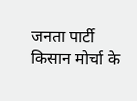जनता पार्टी किसान मोर्चा के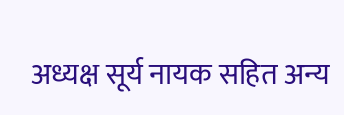अध्यक्ष सूर्य नायक सहित अन्य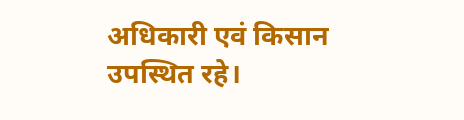अधिकारी एवं किसान उपस्थित रहे।